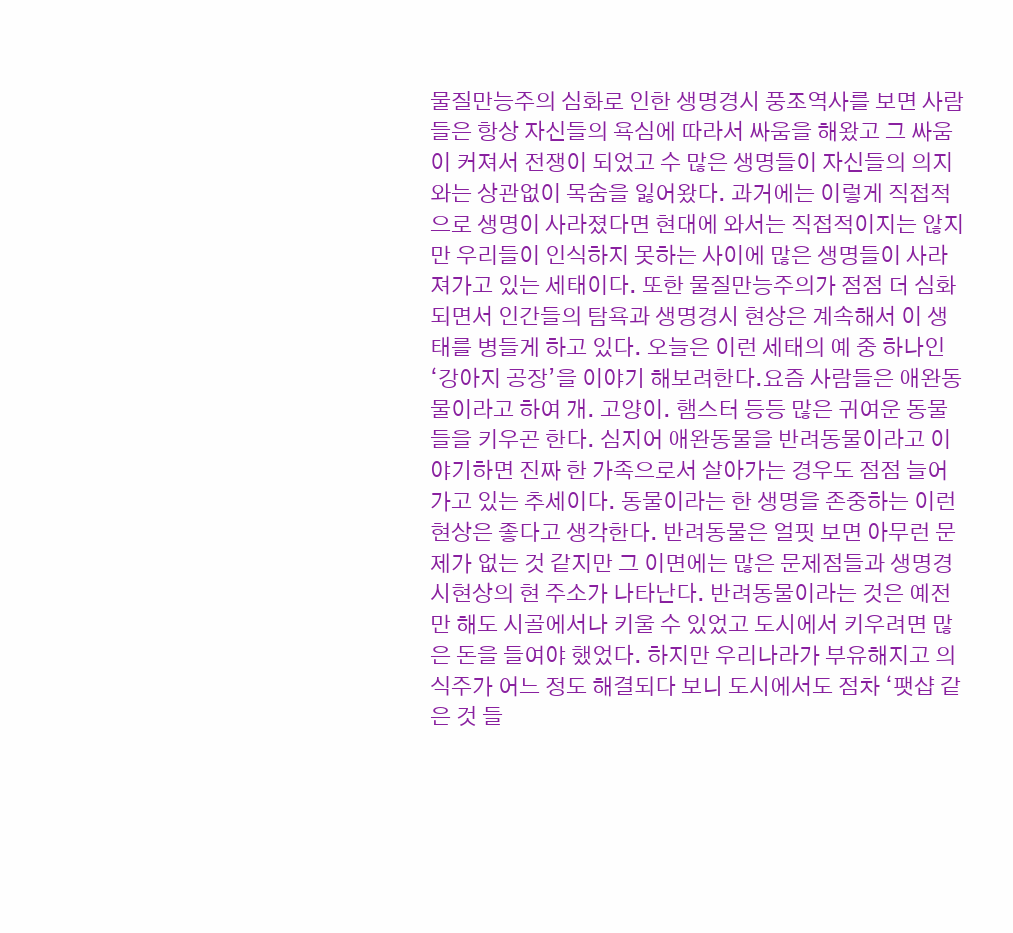물질만능주의 심화로 인한 생명경시 풍조역사를 보면 사람들은 항상 자신들의 욕심에 따라서 싸움을 해왔고 그 싸움이 커져서 전쟁이 되었고 수 많은 생명들이 자신들의 의지와는 상관없이 목숨을 잃어왔다. 과거에는 이렇게 직접적으로 생명이 사라졌다면 현대에 와서는 직접적이지는 않지만 우리들이 인식하지 못하는 사이에 많은 생명들이 사라져가고 있는 세태이다. 또한 물질만능주의가 점점 더 심화되면서 인간들의 탐욕과 생명경시 현상은 계속해서 이 생태를 병들게 하고 있다. 오늘은 이런 세태의 예 중 하나인 ‘강아지 공장’을 이야기 해보려한다.요즘 사람들은 애완동물이라고 하여 개. 고양이. 햄스터 등등 많은 귀여운 동물들을 키우곤 한다. 심지어 애완동물을 반려동물이라고 이야기하면 진짜 한 가족으로서 살아가는 경우도 점점 늘어가고 있는 추세이다. 동물이라는 한 생명을 존중하는 이런 현상은 좋다고 생각한다. 반려동물은 얼핏 보면 아무런 문제가 없는 것 같지만 그 이면에는 많은 문제점들과 생명경시현상의 현 주소가 나타난다. 반려동물이라는 것은 예전만 해도 시골에서나 키울 수 있었고 도시에서 키우려면 많은 돈을 들여야 했었다. 하지만 우리나라가 부유해지고 의식주가 어느 정도 해결되다 보니 도시에서도 점차 ‘팻샵 같은 것 들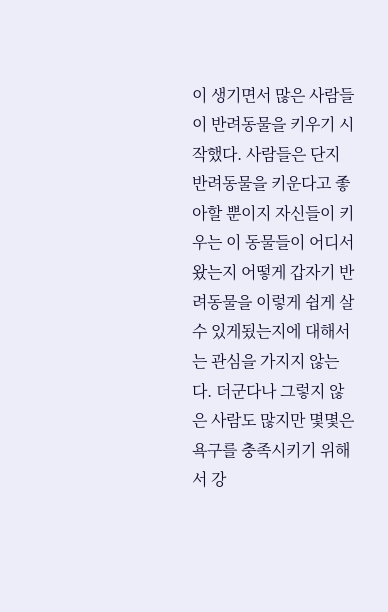이 생기면서 많은 사람들이 반려동물을 키우기 시작했다. 사람들은 단지 반려동물을 키운다고 좋아할 뿐이지 자신들이 키우는 이 동물들이 어디서 왔는지 어떻게 갑자기 반려동물을 이렇게 쉽게 살 수 있게됬는지에 대해서는 관심을 가지지 않는다. 더군다나 그렇지 않은 사람도 많지만 몇몇은 욕구를 충족시키기 위해서 강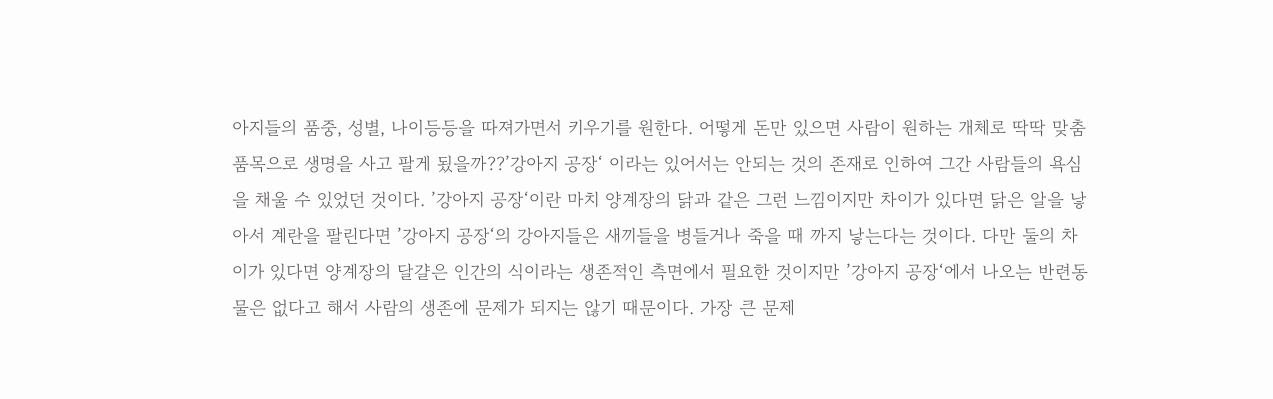아지들의 품중, 성별, 나이등등을 따져가면서 키우기를 원한다. 어떻게 돈만 있으면 사람이 원하는 개체로 딱딱 맞춤 품목으로 생명을 사고 팔게 됬을까??’강아지 공장‘ 이라는 있어서는 안되는 것의 존재로 인하여 그간 사람들의 욕심을 채울 수 있었던 것이다. ’강아지 공장‘이란 마치 양계장의 닭과 같은 그런 느낌이지만 차이가 있다면 닭은 알을 낳아서 계란을 팔린다면 ’강아지 공장‘의 강아지들은 새끼들을 병들거나 죽을 때 까지 낳는다는 것이다. 다만 둘의 차이가 있다면 양계장의 달걀은 인간의 식이라는 생존적인 측면에서 필요한 것이지만 ’강아지 공장‘에서 나오는 반련동물은 없다고 해서 사람의 생존에 문제가 되지는 않기 때문이다. 가장 큰 문제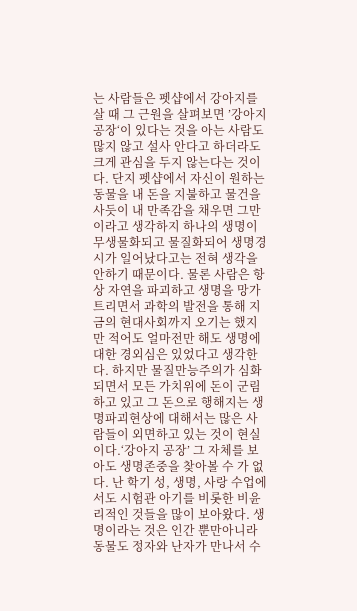는 사람들은 펫샵에서 강아지를 살 때 그 근원을 살펴보면 ’강아지 공장‘이 있다는 것을 아는 사람도 많지 않고 설사 안다고 하더라도 크게 관심을 두지 않는다는 것이다. 단지 펫샵에서 자신이 원하는 동물을 내 돈을 지불하고 물건을 사듯이 내 만족감을 채우면 그만이라고 생각하지 하나의 생명이 무생물화되고 물질화되어 생명경시가 일어났다고는 전혀 생각을 안하기 때문이다. 물론 사람은 항상 자연을 파괴하고 생명을 망가트리면서 과학의 발전을 통해 지금의 현대사회까지 오기는 했지만 적어도 얼마전만 해도 생명에대한 경외심은 있었다고 생각한다. 하지만 물질만능주의가 심화되면서 모든 가치위에 돈이 군림하고 있고 그 돈으로 행해지는 생명파괴현상에 대해서는 많은 사람들이 외면하고 있는 것이 현실이다.‘강아지 공장’ 그 자체를 보아도 생명존중을 찾아볼 수 가 없다. 난 학기 성, 생명, 사랑 수업에서도 시험관 아기를 비롯한 비윤리적인 것들을 많이 보아왔다. 생명이라는 것은 인간 뿐만아니라 동물도 정자와 난자가 만나서 수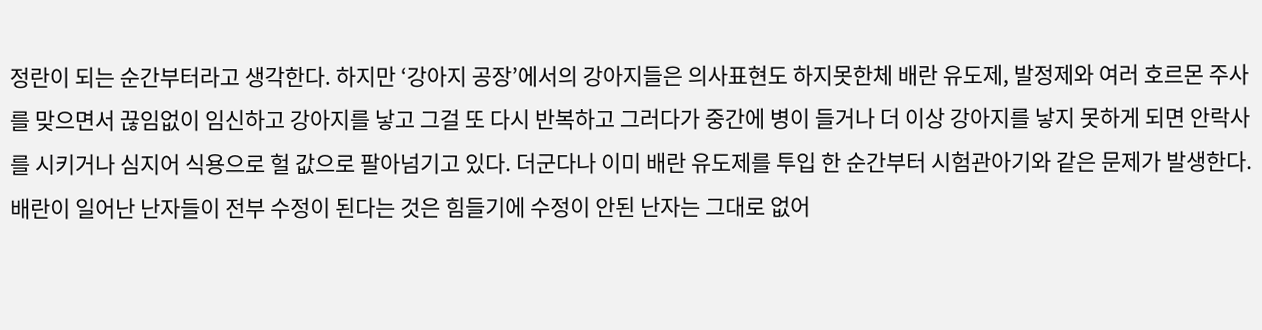정란이 되는 순간부터라고 생각한다. 하지만 ‘강아지 공장’에서의 강아지들은 의사표현도 하지못한체 배란 유도제, 발정제와 여러 호르몬 주사를 맞으면서 끊임없이 임신하고 강아지를 낳고 그걸 또 다시 반복하고 그러다가 중간에 병이 들거나 더 이상 강아지를 낳지 못하게 되면 안락사를 시키거나 심지어 식용으로 헐 값으로 팔아넘기고 있다. 더군다나 이미 배란 유도제를 투입 한 순간부터 시험관아기와 같은 문제가 발생한다. 배란이 일어난 난자들이 전부 수정이 된다는 것은 힘들기에 수정이 안된 난자는 그대로 없어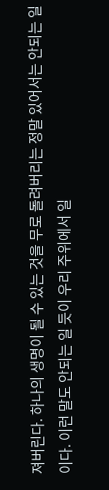져버린다. 하나의 생명이 될 수 있는 것을 무로 돌려버리는 정말 있어서는 안되는 일이다. 이런 말도 안되는 일 듯이 우리 주위에서 일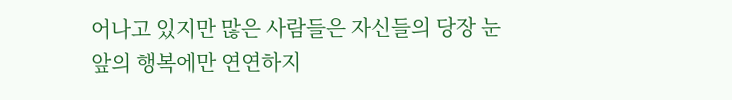어나고 있지만 많은 사람들은 자신들의 당장 눈앞의 행복에만 연연하지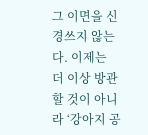그 이면을 신경쓰지 않는다. 이제는 더 이상 방관할 것이 아니라 ‘강아지 공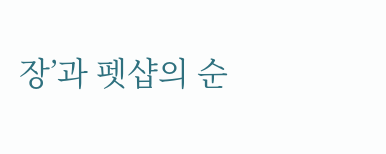장’과 펫샵의 순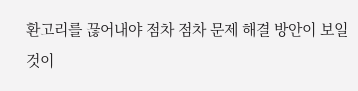환고리를 끊어내야 점차 점차 문제 해결 방안이 보일것이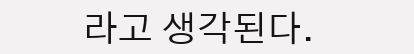라고 생각된다.